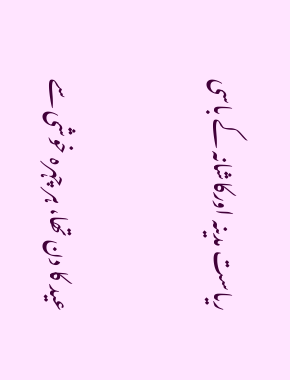ریاست مدینہ اورکاشانہ کے باسی


عید کا دن تھا، ہر چہرہ خوشی سے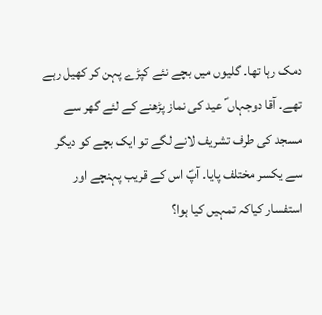دمک رہا تھا۔ گلیوں میں بچے نئے کپڑے پہن کر کھیل رہے تھے۔ آقا دوجہاں ؐ عید کی نماز پڑھنے کے لئے گھر سے مسجد کی طرف تشریف لانے لگے تو ایک بچے کو دیگر سے یکسر مختلف پایا۔ آپؐ اس کے قریب پہنچے اور استفسار کیاکہ تمہیں کیا ہوا؟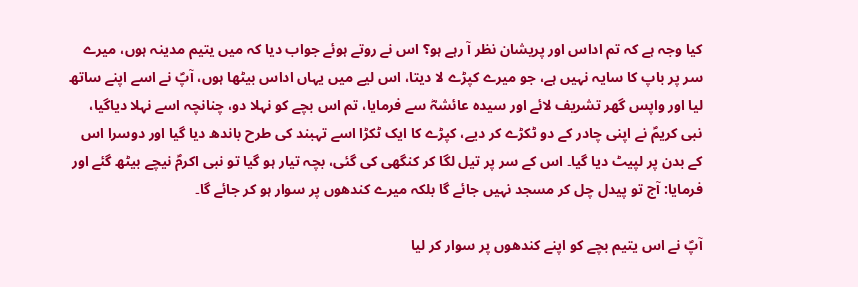کیا وجہ ہے کہ تم اداس اور پریشان نظر آ رہے ہو؟ اس نے روتے ہوئے جواب دیا کہ میں یتیم مدینہ ہوں، میرے سر پر باپ کا سایہ نہیں ہے، جو میرے کپڑے لا دیتا، اس لیے میں یہاں اداس بیٹھا ہوں، آپؐ نے اسے اپنے ساتھ لیا اور واپس گھر تشریف لائے اور سیدہ عائشہؓ سے فرمایا، تم اس بچے کو نہلا دو، چنانچہ اسے نہلا دیاگیا، نبی کریمؐ نے اپنی چادر کے دو ٹکڑے کر دیے، کپڑے کا ایک ٹکڑا اسے تہبند کی طرح باندھ دیا گیا اور دوسرا اس کے بدن پر لپیٹ دیا گیا۔ اس کے سر پر تیل لگا کر کنگھی کی گئی، بچہ تیار ہو گیا تو نبی اکرمؐ نیچے بیٹھ گئے اور فرمایا: آج تو پیدل چل کر مسجد نہیں جائے گا بلکہ میرے کندھوں پر سوار ہو کر جائے گا۔

آپؐ نے اس یتیم بچے کو اپنے کندھوں پر سوار کر لیا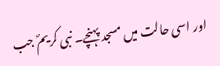اور اسی حالت میں مسجد پہنچے۔ نبی کریمؐ جب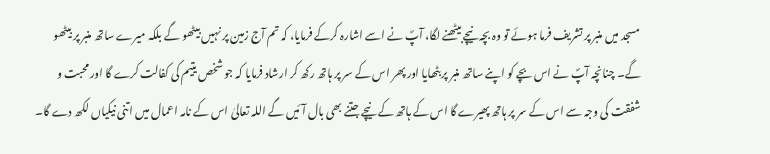مسجد میں منبر پر تشریف فرما ہوئے تو وہ بچہ نیچے بیٹھنے لگا، آپؐ نے اسے اشارہ کرکے فرمایا، کہ تم آج زمین پر نہیں بیٹھو گے بلکہ میرے ساتھ منبر پر بیٹھو گے۔ چنانچہ آپؐ نے اس بچے کو اپنے ساتھ منبر پر بٹھایا اور پھر اس کے سر پر ہاتھ رکھ کر ارشاد فرمایا کہ جو شخص یتیم کی کفالت کرے گا اور محبت و شفقت کی وجہ سے اس کے سر پر ہاتھ پھیرے گا اس کے ہاتھ کے نیچے جتنے بھی بال آئیں گے اللہ تعالیٰ اس کے نامہ اعمال میں اتنی نیکیاں لکھ دے گا۔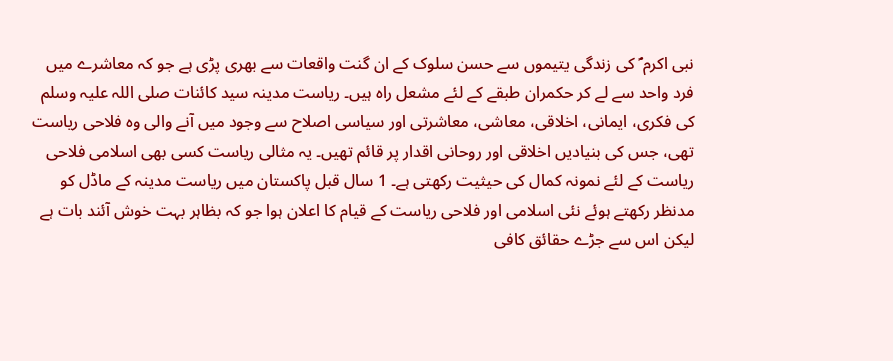نبی اکرم ؐ کی زندگی یتیموں سے حسن سلوک کے ان گنت واقعات سے بھری پڑی ہے جو کہ معاشرے میں فرد واحد سے لے کر حکمران طبقے کے لئے مشعل راہ ہیں۔ ریاست مدینہ سید کائنات صلی اللہ علیہ وسلم کی فکری، ایمانی، اخلاقی، معاشی، معاشرتی اور سیاسی اصلاح سے وجود میں آنے والی وہ فلاحی ریاست تھی، جس کی بنیادیں اخلاقی اور روحانی اقدار پر قائم تھیں۔ یہ مثالی ریاست کسی بھی اسلامی فلاحی ریاست کے لئے نمونہ کمال کی حیثیت رکھتی ہے۔ 1 سال قبل پاکستان میں ریاست مدینہ کے ماڈل کو مدنظر رکھتے ہوئے نئی اسلامی اور فلاحی ریاست کے قیام کا اعلان ہوا جو کہ بظاہر بہت خوش آئند بات ہے لیکن اس سے جڑے حقائق کافی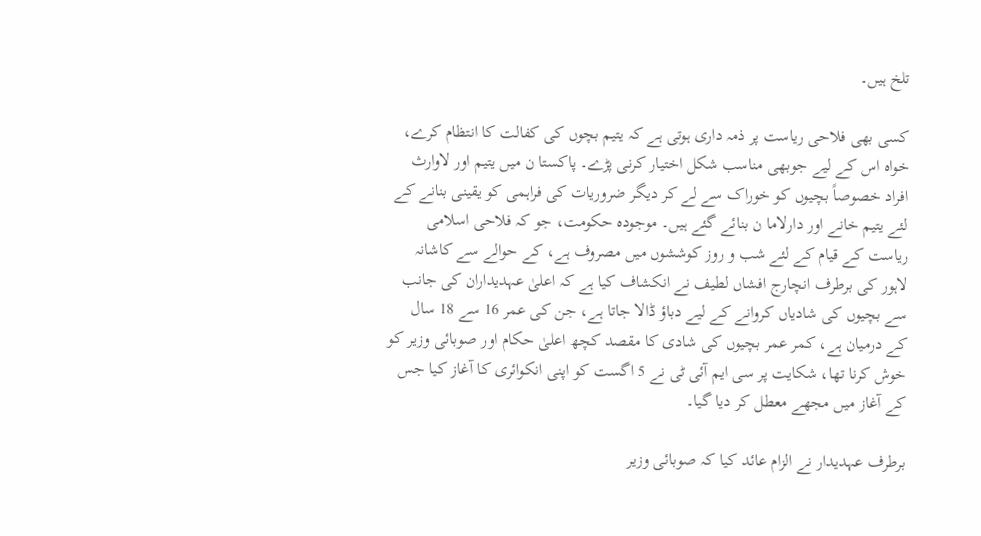تلخ ہیں۔

کسی بھی فلاحی ریاست پر ذمہ داری ہوتی ہے کہ یتیم بچوں کی کفالت کا انتظام کرے، خواہ اس کے لیے جوبھی مناسب شکل اختیار کرنی پڑے۔ پاکستا ن میں یتیم اور لاوارث افراد خصوصاً بچیوں کو خوراک سے لے کر دیگر ضروریات کی فراہمی کو یقینی بنانے کے لئے یتیم خانے اور دارلاما ن بنائے گئے ہیں۔ موجودہ حکومت، جو کہ فلاحی اسلامی ریاست کے قیام کے لئے شب و روز کوششوں میں مصروف ہے، کے حوالے سے کاشانہ لاہور کی برطرف انچارج افشاں لطیف نے انکشاف کیا ہے کہ اعلیٰ عہدیداران کی جانب سے بچیوں کی شادیاں کروانے کے لیے دباؤ ڈالا جاتا ہے، جن کی عمر 16 سے 18 سال کے درمیان ہے، کمر عمر بچیوں کی شادی کا مقصد کچھ اعلیٰ حکام اور صوبائی وزیر کو خوش کرنا تھا، شکایت پر سی ایم آئی ٹی نے 5 اگست کو اپنی انکوائری کا آغاز کیا جس کے آغاز میں مجھے معطل کر دیا گیا۔

برطرف عہدیدار نے الزام عائد کیا کہ صوبائی وزیر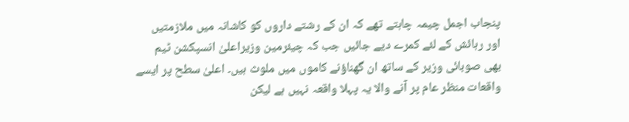پنجاب اجمل چیمہ چاہتے تھے کہ ان کے رشتے داروں کو کاشانہ میں ملازمتیں اور رہائش کے لئے کمرے دیے جائیں جب کہ چیئرمین وزیراعلیٰ انسپکشن ٹیم بھی صوبائی وزیر کے ساتھ ان گھناؤنے کاموں میں ملوث ہیں۔ اعلیٰ سطح پر ایسے واقعات منظر عام پر آنے والا یہ پہلا واقعہ نہیں ہے لیکن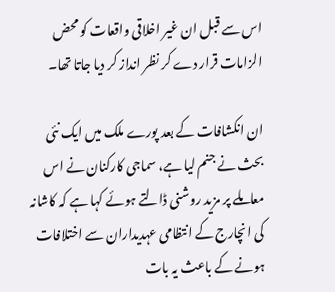اس سے قبل ان غیر اخلاقی واقعات کو محض الزامات قرار دے کر نظر انداز کر دیا جاتا تھا۔

ان انکشافات کے بعد پورے ملک میں ایک نئی بحث نے جنم لیا ہے، سماجی کارکنان نے اس معاملے پر مزید روشنی ڈالتے ہوئے کہا ہے کہ کاشانہ کی انچارج کے انتظامی عہدیداران سے اختلافات ہونے کے باعث یہ بات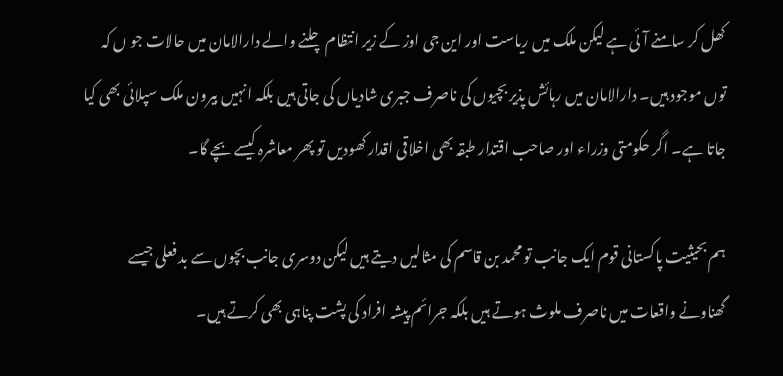کھل کر سامنے آئی ہے لیکن ملک میں ریاست اور این جی اوز کے زیر انتظام چلنے والے دارالامان میں حالات جو ں کہ توں موجود ہیں۔ دارالامان میں رہائش پذیر بچیوں کی ناصرف جبری شادیاں کی جاتی ہیں بلکہ انہیں بیرون ملک سپلائی بھی کیا جاتا ہے۔ اگر حکومتی وزراء اور صاحب اقتدار طبقہ بھی اخلاقی اقدار کھودیں تو پھر معاشرہ کیسے بچے گا۔

ہم بحیثیت پاکستانی قوم ایک جانب تو محمد بن قاسم کی مثالیں دیتے ہیں لیکن دوسری جانب بچوں سے بد فعلی جیسے گھناونے واقعات میں ناصرف ملوث ہوتے ہیں بلکہ جرائم پیشہ افراد کی پشت پناہی بھی کرتے ہیں۔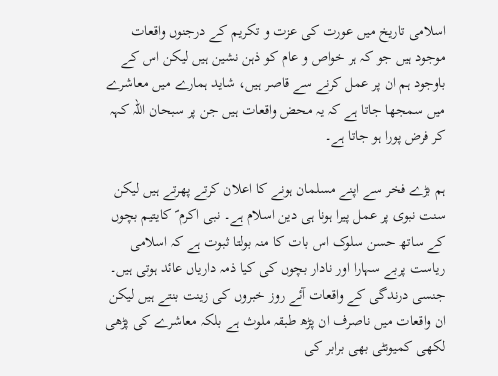اسلامی تاریخ میں عورت کی عزت و تکریم کے درجنوں واقعات موجود ہیں جو کہ ہر خواص و عام کو ذہن نشین ہیں لیکن اس کے باوجود ہم ان پر عمل کرنے سے قاصر ہیں، شاید ہمارے میں معاشرے میں سمجھا جاتا ہے کہ یہ محض واقعات ہیں جن پر سبحان اللہ کہہ کر فرض پورا ہو جاتا ہے۔

ہم بڑے فخر سے اپنے مسلمان ہونے کا اعلان کرتے پھرتے ہیں لیکن سنت نبوی پر عمل پیرا ہونا ہی دین اسلام ہے۔ نبی اکرم ؐ کایتیم بچوں کے ساتھ حسن سلوک اس بات کا منہ بولتا ثبوت ہے کہ اسلامی ریاست پربے سہارا اور نادار بچوں کی کیا ذمہ داریاں عائد ہوتی ہیں۔ جنسی درندگی کے واقعات آئے روز خبروں کی زینت بنتے ہیں لیکن ان واقعات میں ناصرف ان پڑھ طبقہ ملوث ہے بلکہ معاشرے کی پڑھی لکھی کمیونٹی بھی برابر کی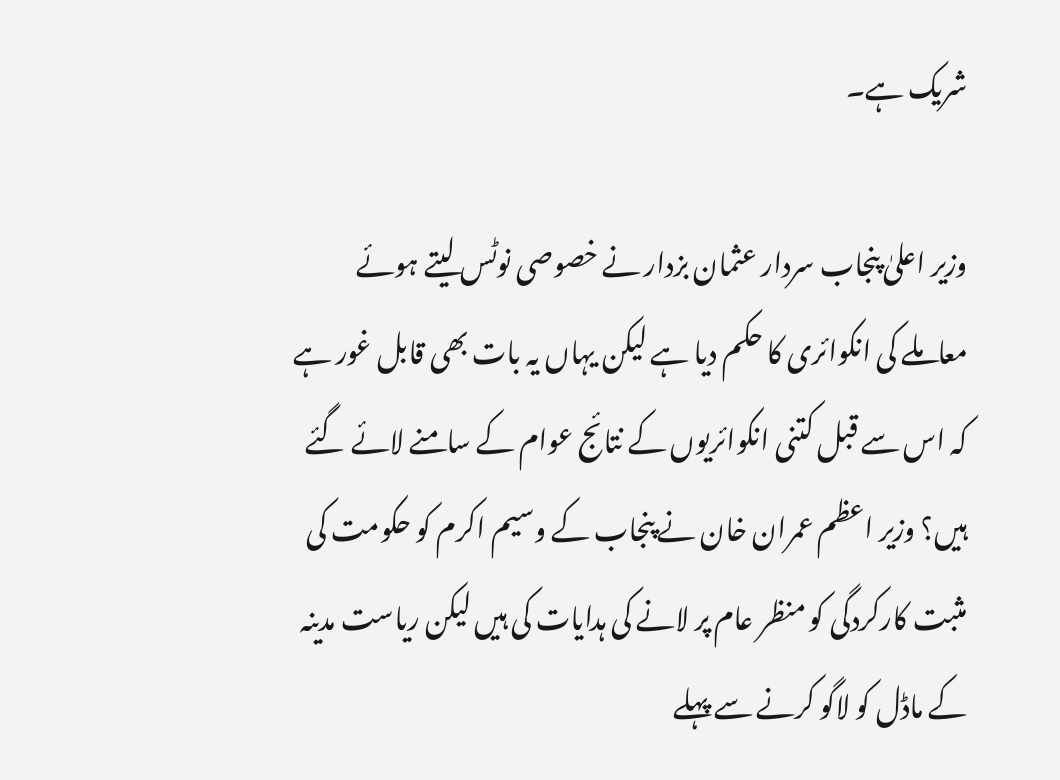شریک ہے۔

وزیر اعلیٰ پنجاب سردار عثمان بزدار نے خصوصی نوٹس لیتے ہوئے معاملے کی انکوائری کا حکم دیا ہے لیکن یہاں یہ بات بھی قابل غور ہے کہ اس سے قبل کتنی انکوائریوں کے نتائج عوام کے سامنے لائے گئے ہیں؟ وزیر اعظم عمران خان نے پنجاب کے وسیم اکرم کو حکومت کی مثبت کارکردگی کو منظر عام پر لانے کی ہدایات کی ہیں لیکن ریاست مدینہ کے ماڈل کو لاگو کرنے سے پہلے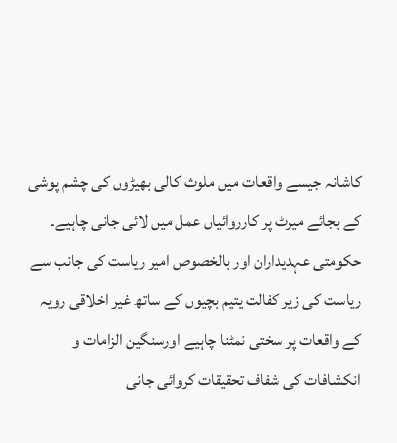کاشانہ جیسے واقعات میں ملوث کالی بھیڑوں کی چشم پوشی کے بجائے میرٹ پر کارروائیاں عمل میں لائی جانی چاہیے۔ حکومتی عہدیداران اور بالخصوص امیر ریاست کی جانب سے ریاست کی زیر کفالت یتیم بچیوں کے ساتھ غیر اخلاقی رویہ کے واقعات پر سختی نمٹنا چاہیے اورسنگین الزامات و انکشافات کی شفاف تحقیقات کروائی جانی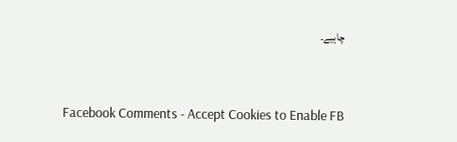چاہیے۔


Facebook Comments - Accept Cookies to Enable FB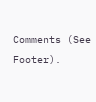Comments (See Footer).